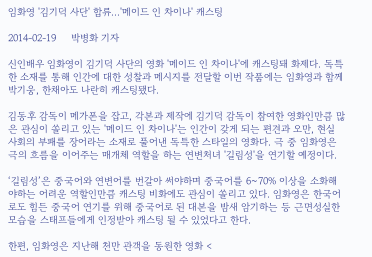임화영 '김기덕 사단' 합류...'메이드 인 차이나' 캐스팅

2014-02-19     박병화 기자

신인배우 임화영이 김기덕 사단의 영화 '메이드 인 차이나'에 캐스팅돼 화제다. 독특한 소재를 통해 인간에 대한 성찰과 메시지를 전달할 이번 작품에는 임화영과 함께 박기웅, 한채아도 나란히 캐스팅됐다.

김동후 감독이 메가폰을 잡고, 각본과 제작에 김기덕 감독이 참여한 영화인만큼 많은 관심이 쏠리고 있는 '메이드 인 차이나'는 인간이 갖게 되는 편견과 오만, 현실 사회의 부패를 장어라는 소재로 풀어낸 독특한 스타일의 영화다. 극 중 임화영은 극의 흐름을 이어주는 매개체 역할을 하는 연변처녀 '길림성'을 연기할 예정이다.

‘길림성’은 중국어와 연변어를 번갈아 써야하며 중국어를 6~70% 이상을 소화해야하는 어려운 역할인만큼 캐스팅 비화에도 관심이 쏠리고 있다. 임화영은 한국어로도 힘든 중국어 연기를 위해 중국어로 된 대본을 밤새 암기하는 등 근면성실한 모습을 스태프들에게 인정받아 캐스팅 될 수 있었다고 한다.

한편, 임화영은 지난해 천만 관객을 동원한 영화 <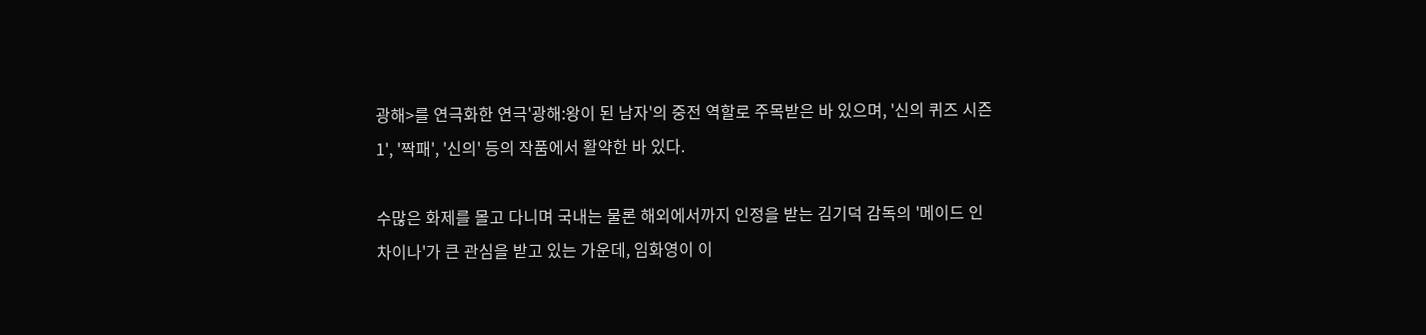광해>를 연극화한 연극'광해:왕이 된 남자'의 중전 역할로 주목받은 바 있으며, '신의 퀴즈 시즌1', '짝패', '신의' 등의 작품에서 활약한 바 있다.

수많은 화제를 몰고 다니며 국내는 물론 해외에서까지 인정을 받는 김기덕 감독의 '메이드 인 차이나'가 큰 관심을 받고 있는 가운데, 임화영이 이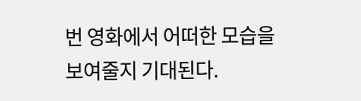번 영화에서 어떠한 모습을 보여줄지 기대된다.